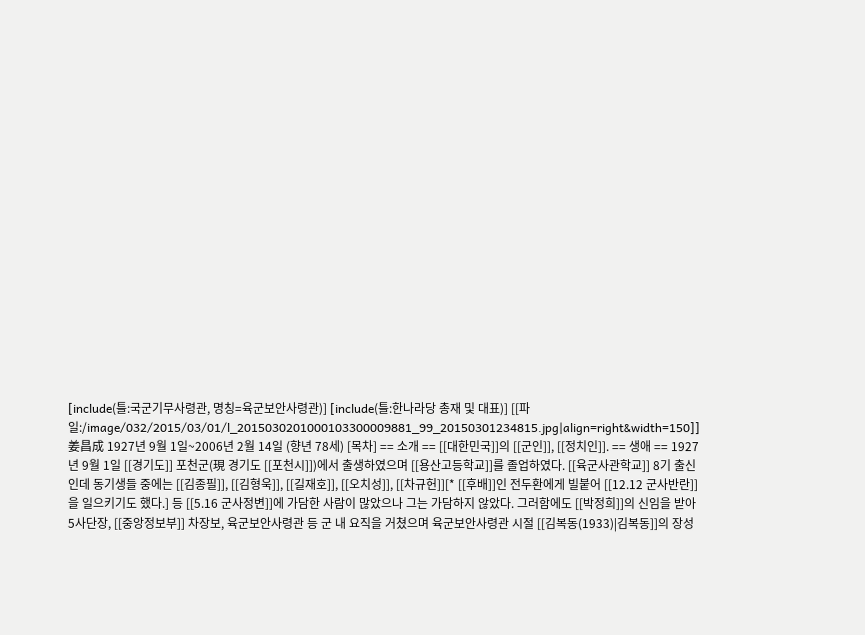[include(틀:국군기무사령관, 명칭=육군보안사령관)] [include(틀:한나라당 총재 및 대표)] [[파일:/image/032/2015/03/01/l_2015030201000103300009881_99_20150301234815.jpg|align=right&width=150]] 姜昌成 1927년 9월 1일~2006년 2월 14일 (향년 78세) [목차] == 소개 == [[대한민국]]의 [[군인]], [[정치인]]. == 생애 == 1927년 9월 1일 [[경기도]] 포천군(現 경기도 [[포천시]])에서 출생하였으며 [[용산고등학교]]를 졸업하였다. [[육군사관학교]] 8기 출신인데 동기생들 중에는 [[김종필]], [[김형욱]], [[길재호]], [[오치성]], [[차규헌]][* [[후배]]인 전두환에게 빌붙어 [[12.12 군사반란]]을 일으키기도 했다.] 등 [[5.16 군사정변]]에 가담한 사람이 많았으나 그는 가담하지 않았다. 그러함에도 [[박정희]]의 신임을 받아 5사단장, [[중앙정보부]] 차장보, 육군보안사령관 등 군 내 요직을 거쳤으며 육군보안사령관 시절 [[김복동(1933)|김복동]]의 장성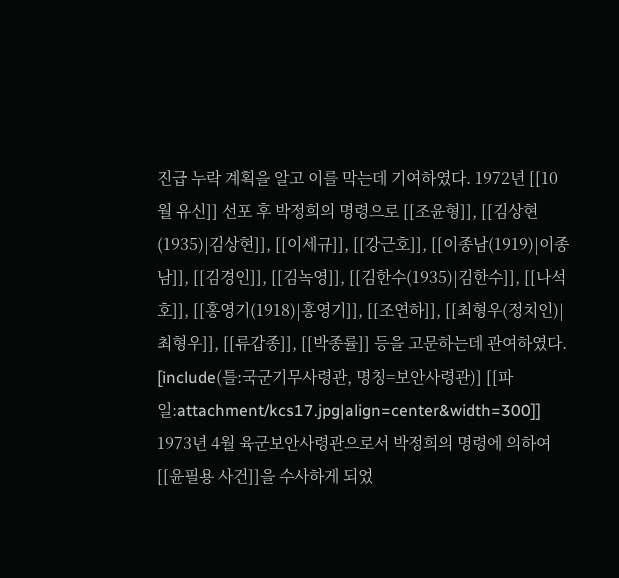진급 누락 계획을 알고 이를 막는데 기여하였다. 1972년 [[10월 유신]] 선포 후 박정희의 명령으로 [[조윤형]], [[김상현(1935)|김상현]], [[이세규]], [[강근호]], [[이종남(1919)|이종남]], [[김경인]], [[김녹영]], [[김한수(1935)|김한수]], [[나석호]], [[홍영기(1918)|홍영기]], [[조연하]], [[최형우(정치인)|최형우]], [[류갑종]], [[박종률]] 등을 고문하는데 관여하였다. [include(틀:국군기무사령관, 명칭=보안사령관)] [[파일:attachment/kcs17.jpg|align=center&width=300]] 1973년 4월 육군보안사령관으로서 박정희의 명령에 의하여 [[윤필용 사건]]을 수사하게 되었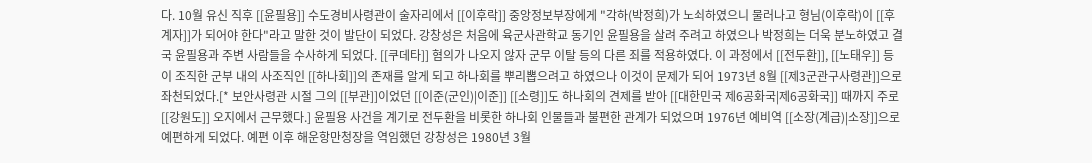다. 10월 유신 직후 [[윤필용]] 수도경비사령관이 술자리에서 [[이후락]] 중앙정보부장에게 "각하(박정희)가 노쇠하였으니 물러나고 형님(이후락)이 [[후계자]]가 되어야 한다"라고 말한 것이 발단이 되었다. 강창성은 처음에 육군사관학교 동기인 윤필용을 살려 주려고 하였으나 박정희는 더욱 분노하였고 결국 윤필용과 주변 사람들을 수사하게 되었다. [[쿠데타]] 혐의가 나오지 않자 군무 이탈 등의 다른 죄를 적용하였다. 이 과정에서 [[전두환]], [[노태우]] 등이 조직한 군부 내의 사조직인 [[하나회]]의 존재를 알게 되고 하나회를 뿌리뽑으려고 하였으나 이것이 문제가 되어 1973년 8월 [[제3군관구사령관]]으로 좌천되었다.[* 보안사령관 시절 그의 [[부관]]이었던 [[이준(군인)|이준]] [[소령]]도 하나회의 견제를 받아 [[대한민국 제6공화국|제6공화국]] 때까지 주로 [[강원도]] 오지에서 근무했다.] 윤필용 사건을 계기로 전두환을 비롯한 하나회 인물들과 불편한 관계가 되었으며 1976년 예비역 [[소장(계급)|소장]]으로 예편하게 되었다. 예편 이후 해운항만청장을 역임했던 강창성은 1980년 3월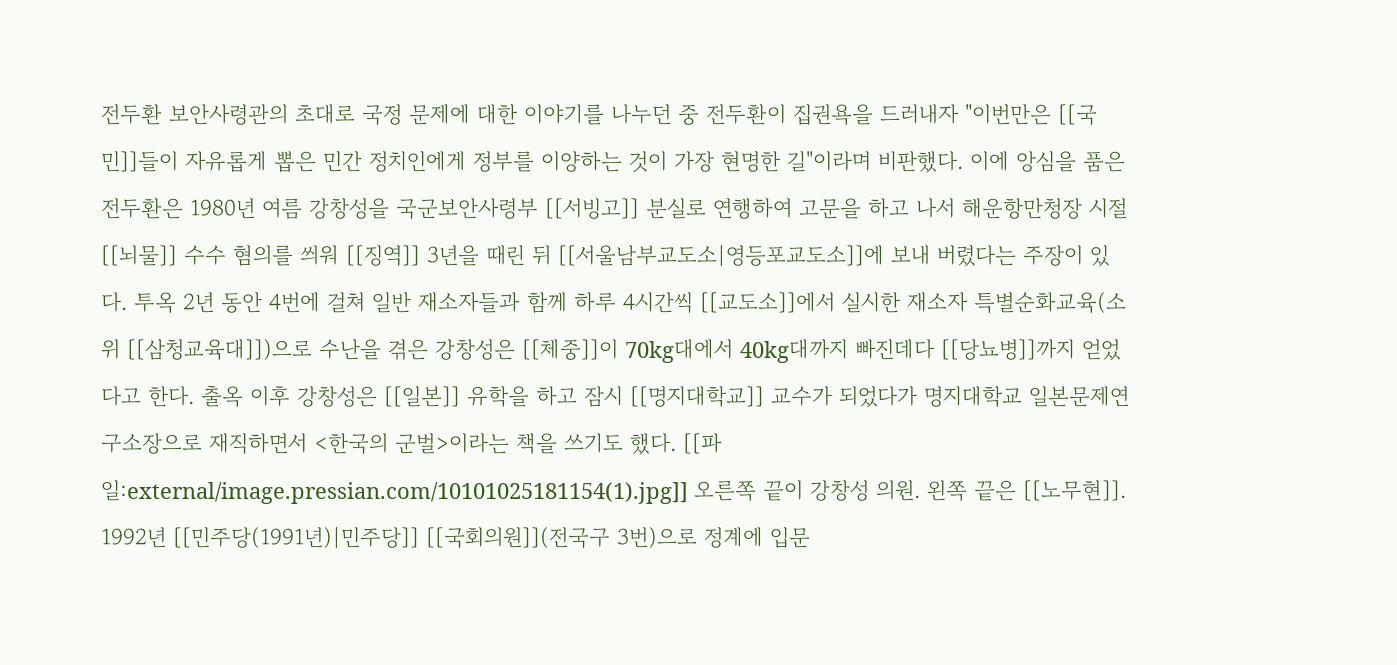전두환 보안사령관의 초대로 국정 문제에 대한 이야기를 나누던 중 전두환이 집권욕을 드러내자 "이번만은 [[국민]]들이 자유롭게 뽑은 민간 정치인에게 정부를 이양하는 것이 가장 현명한 길"이라며 비판했다. 이에 앙심을 품은 전두환은 1980년 여름 강창성을 국군보안사령부 [[서빙고]] 분실로 연행하여 고문을 하고 나서 해운항만청장 시절 [[뇌물]] 수수 혐의를 씌워 [[징역]] 3년을 때린 뒤 [[서울남부교도소|영등포교도소]]에 보내 버렸다는 주장이 있다. 투옥 2년 동안 4번에 걸쳐 일반 재소자들과 함께 하루 4시간씩 [[교도소]]에서 실시한 재소자 특별순화교육(소위 [[삼청교육대]])으로 수난을 겪은 강창성은 [[체중]]이 70kg대에서 40kg대까지 빠진데다 [[당뇨병]]까지 얻었다고 한다. 출옥 이후 강창성은 [[일본]] 유학을 하고 잠시 [[명지대학교]] 교수가 되었다가 명지대학교 일본문제연구소장으로 재직하면서 <한국의 군벌>이라는 책을 쓰기도 했다. [[파일:external/image.pressian.com/10101025181154(1).jpg]] 오른쪽 끝이 강창성 의원. 왼쪽 끝은 [[노무현]]. 1992년 [[민주당(1991년)|민주당]] [[국회의원]](전국구 3번)으로 정계에 입문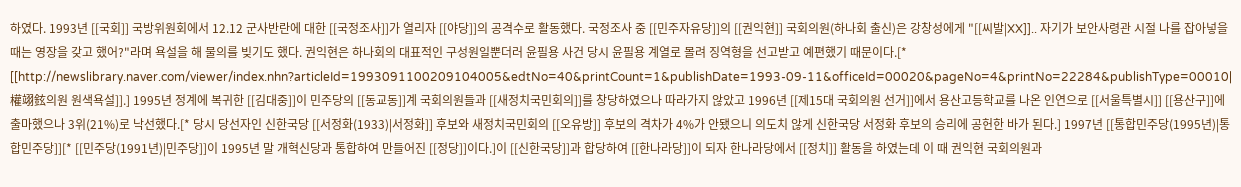하였다. 1993년 [[국회]] 국방위원회에서 12.12 군사반란에 대한 [[국정조사]]가 열리자 [[야당]]의 공격수로 활동했다. 국정조사 중 [[민주자유당]]의 [[권익현]] 국회의원(하나회 출신)은 강창성에게 "[[씨발|XX]].. 자기가 보안사령관 시절 나를 잡아넣을 때는 영장을 갖고 했어?"라며 욕설을 해 물의를 빚기도 했다. 권익현은 하나회의 대표적인 구성원일뿐더러 윤필용 사건 당시 윤필용 계열로 몰려 징역형을 선고받고 예편했기 때문이다.[* [[http://newslibrary.naver.com/viewer/index.nhn?articleId=1993091100209104005&edtNo=40&printCount=1&publishDate=1993-09-11&officeId=00020&pageNo=4&printNo=22284&publishType=00010|權翊鉉의원 원색욕설]].] 1995년 정계에 복귀한 [[김대중]]이 민주당의 [[동교동]]계 국회의원들과 [[새정치국민회의]]를 창당하였으나 따라가지 않았고 1996년 [[제15대 국회의원 선거]]에서 용산고등학교를 나온 인연으로 [[서울특별시]] [[용산구]]에 출마했으나 3위(21%)로 낙선했다.[* 당시 당선자인 신한국당 [[서정화(1933)|서정화]] 후보와 새정치국민회의 [[오유방]] 후보의 격차가 4%가 안됐으니 의도치 않게 신한국당 서정화 후보의 승리에 공헌한 바가 된다.] 1997년 [[통합민주당(1995년)|통합민주당]][* [[민주당(1991년)|민주당]]이 1995년 말 개혁신당과 통합하여 만들어진 [[정당]]이다.]이 [[신한국당]]과 합당하여 [[한나라당]]이 되자 한나라당에서 [[정치]] 활동을 하였는데 이 때 권익현 국회의원과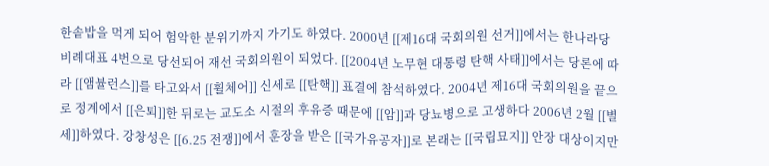한솥밥을 먹게 되어 험악한 분위기까지 가기도 하였다. 2000년 [[제16대 국회의원 선거]]에서는 한나라당 비례대표 4번으로 당선되어 재선 국회의원이 되었다. [[2004년 노무현 대통령 탄핵 사태]]에서는 당론에 따라 [[앰뷸런스]]를 타고와서 [[휠체어]] 신세로 [[탄핵]] 표결에 참석하였다. 2004년 제16대 국회의원을 끝으로 정계에서 [[은퇴]]한 뒤로는 교도소 시절의 후유증 때문에 [[암]]과 당뇨병으로 고생하다 2006년 2월 [[별세]]하였다. 강창성은 [[6.25 전쟁]]에서 훈장을 받은 [[국가유공자]]로 본래는 [[국립묘지]] 안장 대상이지만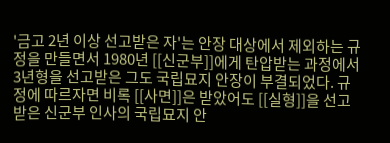'금고 2년 이상 선고받은 자'는 안장 대상에서 제외하는 규정을 만들면서 1980년 [[신군부]]에게 탄압받는 과정에서 3년형을 선고받은 그도 국립묘지 안장이 부결되었다. 규정에 따르자면 비록 [[사면]]은 받았어도 [[실형]]을 선고받은 신군부 인사의 국립묘지 안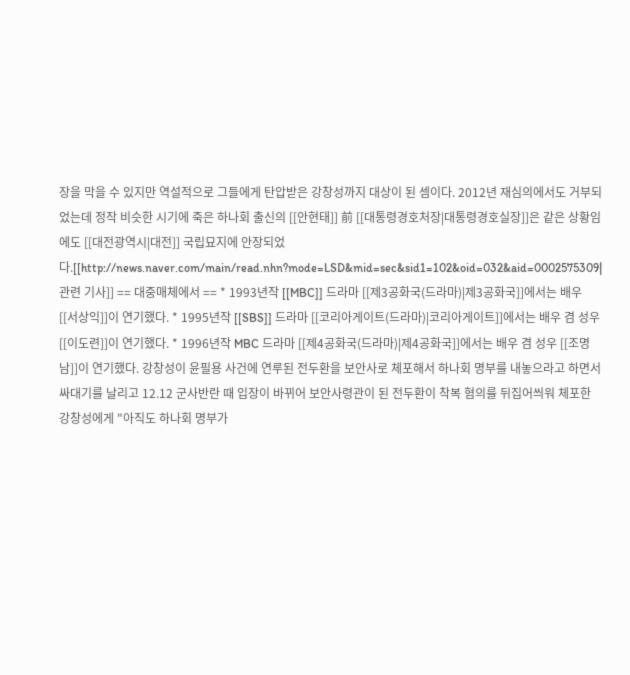장을 막을 수 있지만 역설적으로 그들에게 탄압받은 강창성까지 대상이 된 셈이다. 2012년 재심의에서도 거부되었는데 정작 비슷한 시기에 죽은 하나회 출신의 [[안현태]] 前 [[대통령경호처장|대통령경호실장]]은 같은 상황임에도 [[대전광역시|대전]] 국립묘지에 안장되었다.[[http://news.naver.com/main/read.nhn?mode=LSD&mid=sec&sid1=102&oid=032&aid=0002575309|관련 기사]] == 대중매체에서 == * 1993년작 [[MBC]] 드라마 [[제3공화국(드라마)|제3공화국]]에서는 배우 [[서상익]]이 연기했다. * 1995년작 [[SBS]] 드라마 [[코리아게이트(드라마)|코리아게이트]]에서는 배우 겸 성우 [[이도련]]이 연기했다. * 1996년작 MBC 드라마 [[제4공화국(드라마)|제4공화국]]에서는 배우 겸 성우 [[조명남]]이 연기했다. 강창성이 윤필용 사건에 연루된 전두환을 보안사로 체포해서 하나회 명부를 내놓으라고 하면서 싸대기를 날리고 12.12 군사반란 때 입장이 바뀌어 보안사령관이 된 전두환이 착복 혐의를 뒤집어씌워 체포한 강창성에게 "아직도 하나회 명부가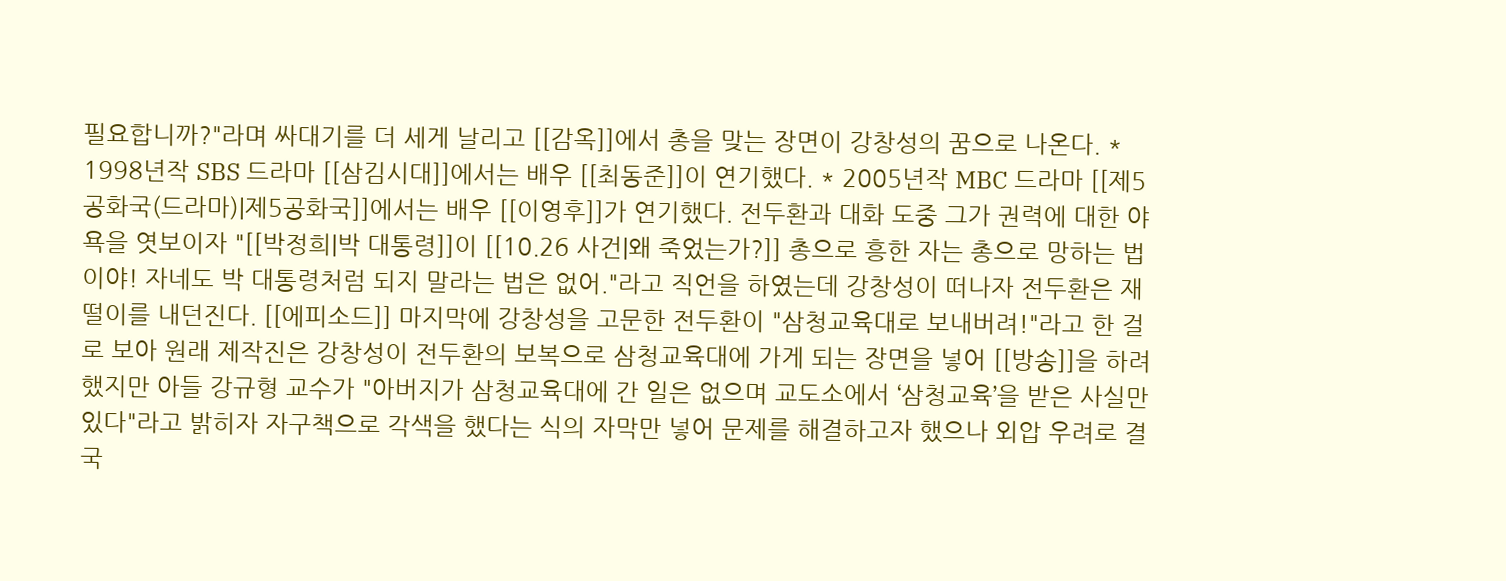필요합니까?"라며 싸대기를 더 세게 날리고 [[감옥]]에서 총을 맞는 장면이 강창성의 꿈으로 나온다. * 1998년작 SBS 드라마 [[삼김시대]]에서는 배우 [[최동준]]이 연기했다. * 2005년작 MBC 드라마 [[제5공화국(드라마)|제5공화국]]에서는 배우 [[이영후]]가 연기했다. 전두환과 대화 도중 그가 권력에 대한 야욕을 엿보이자 "[[박정희|박 대통령]]이 [[10.26 사건|왜 죽었는가?]] 총으로 흥한 자는 총으로 망하는 법이야! 자네도 박 대통령처럼 되지 말라는 법은 없어."라고 직언을 하였는데 강창성이 떠나자 전두환은 재떨이를 내던진다. [[에피소드]] 마지막에 강창성을 고문한 전두환이 "삼청교육대로 보내버려!"라고 한 걸로 보아 원래 제작진은 강창성이 전두환의 보복으로 삼청교육대에 가게 되는 장면을 넣어 [[방송]]을 하려 했지만 아들 강규형 교수가 "아버지가 삼청교육대에 간 일은 없으며 교도소에서 ‘삼청교육’을 받은 사실만 있다"라고 밝히자 자구책으로 각색을 했다는 식의 자막만 넣어 문제를 해결하고자 했으나 외압 우려로 결국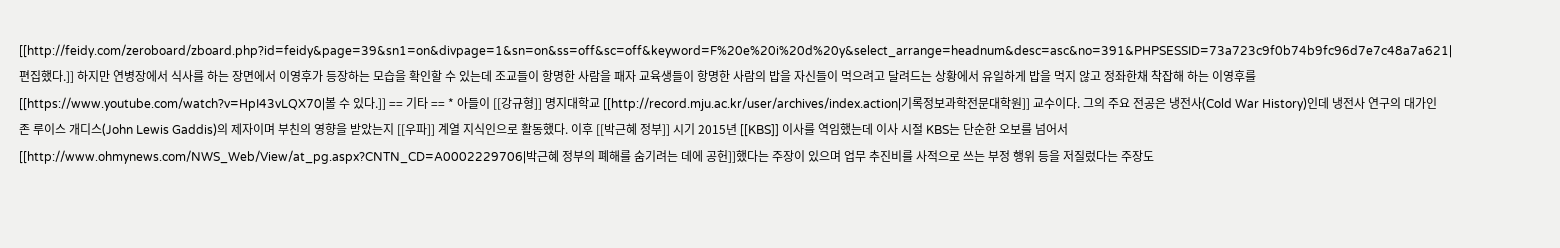[[http://feidy.com/zeroboard/zboard.php?id=feidy&page=39&sn1=on&divpage=1&sn=on&ss=off&sc=off&keyword=F%20e%20i%20d%20y&select_arrange=headnum&desc=asc&no=391&PHPSESSID=73a723c9f0b74b9fc96d7e7c48a7a621|편집했다.]] 하지만 연병장에서 식사를 하는 장면에서 이영후가 등장하는 모습을 확인할 수 있는데 조교들이 항명한 사람을 패자 교육생들이 항명한 사람의 밥을 자신들이 먹으려고 달려드는 상황에서 유일하게 밥을 먹지 않고 정좌한채 착잡해 하는 이영후를 [[https://www.youtube.com/watch?v=HpI43vLQX70|볼 수 있다.]] == 기타 == * 아들이 [[강규형]] 명지대학교 [[http://record.mju.ac.kr/user/archives/index.action|기록정보과학전문대학원]] 교수이다. 그의 주요 전공은 냉전사(Cold War History)인데 냉전사 연구의 대가인 존 루이스 개디스(John Lewis Gaddis)의 제자이며 부친의 영향을 받았는지 [[우파]] 계열 지식인으로 활동했다. 이후 [[박근혜 정부]] 시기 2015년 [[KBS]] 이사를 역임했는데 이사 시절 KBS는 단순한 오보를 넘어서 [[http://www.ohmynews.com/NWS_Web/View/at_pg.aspx?CNTN_CD=A0002229706|박근혜 정부의 폐해를 숨기려는 데에 공헌]]했다는 주장이 있으며 업무 추진비를 사적으로 쓰는 부정 행위 등을 저질렀다는 주장도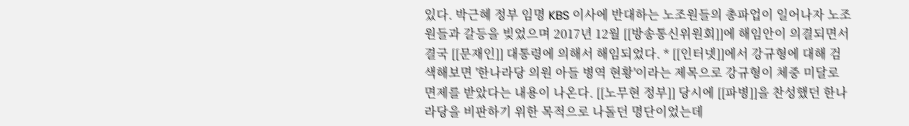있다. 박근혜 정부 임명 KBS 이사에 반대하는 노조원들의 총파업이 일어나자 노조원들과 갈등을 빚었으며 2017년 12월 [[방송통신위원회]]에 해임안이 의결되면서 결국 [[문재인]] 대통령에 의해서 해임되었다. * [[인터넷]]에서 강규형에 대해 검색해보면 '한나라당 의원 아들 병역 현황'이라는 제목으로 강규형이 체중 미달로 면제를 받았다는 내용이 나온다. [[노무현 정부]] 당시에 [[파병]]을 찬성했던 한나라당을 비판하기 위한 목적으로 나돌던 명단이었는데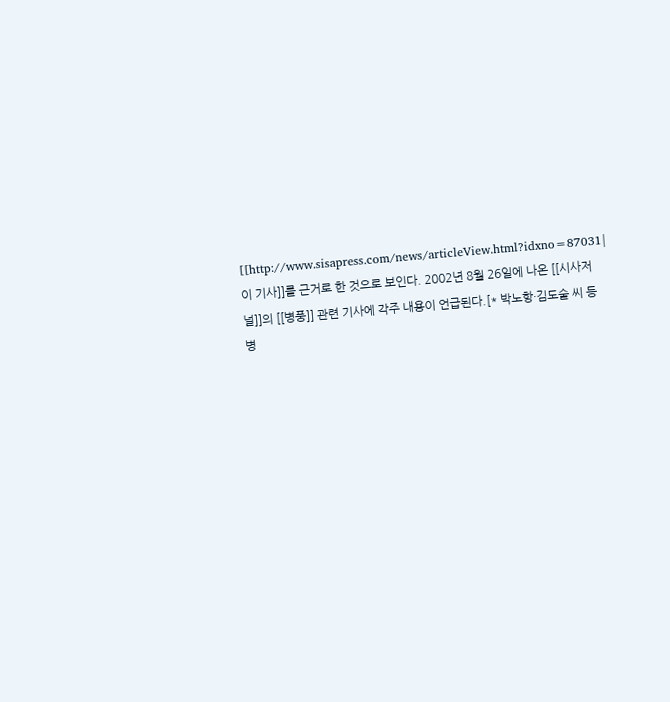[[http://www.sisapress.com/news/articleView.html?idxno=87031|이 기사]]를 근거로 한 것으로 보인다. 2002년 8월 26일에 나온 [[시사저널]]의 [[병풍]] 관련 기사에 각주 내용이 언급된다.[* 박노항·김도술 씨 등 병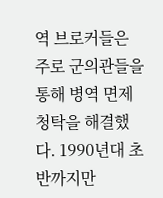역 브로커들은 주로 군의관들을 통해 병역 면제 청탁을 해결했다. 1990년대 초반까지만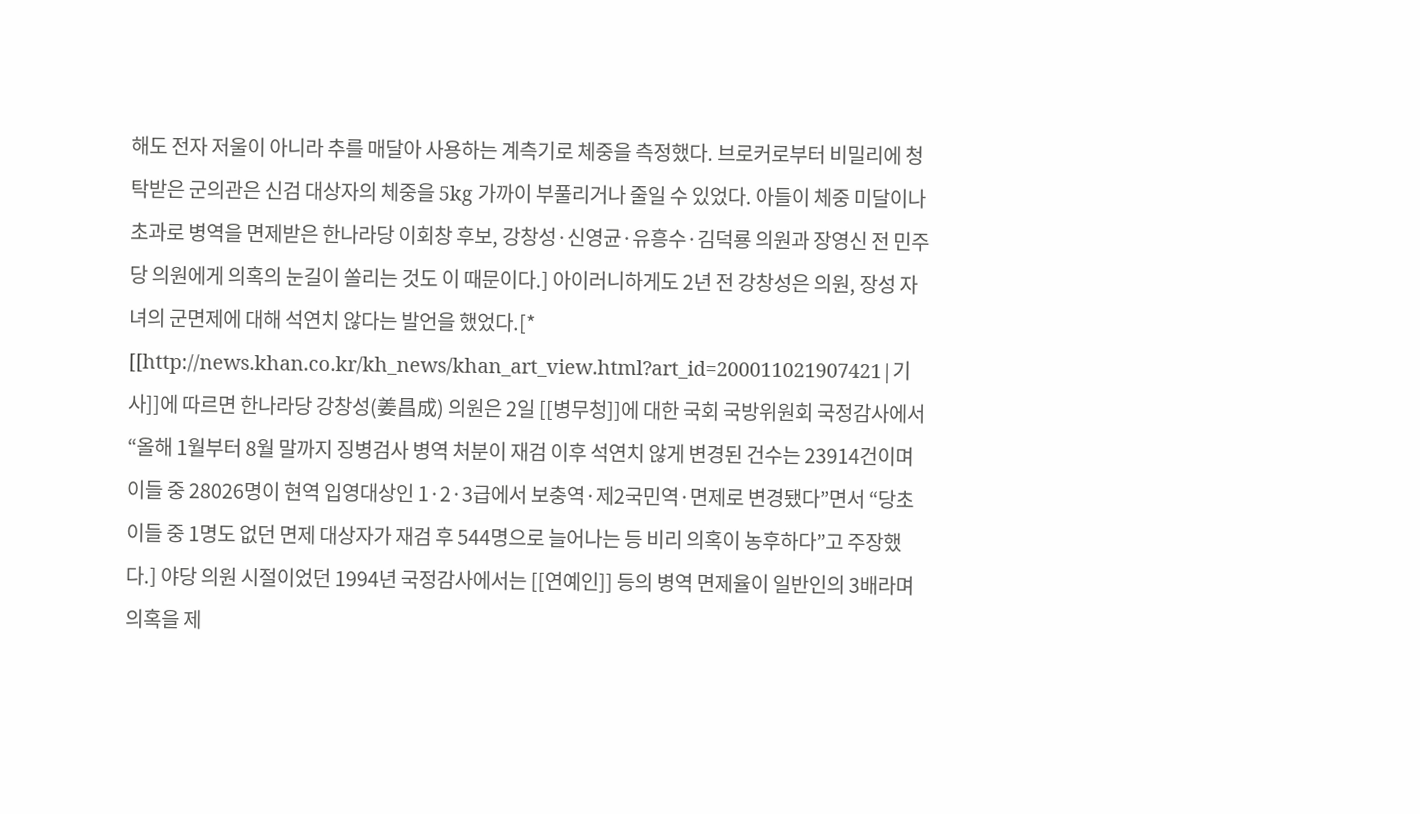해도 전자 저울이 아니라 추를 매달아 사용하는 계측기로 체중을 측정했다. 브로커로부터 비밀리에 청탁받은 군의관은 신검 대상자의 체중을 5kg 가까이 부풀리거나 줄일 수 있었다. 아들이 체중 미달이나 초과로 병역을 면제받은 한나라당 이회창 후보, 강창성·신영균·유흥수·김덕룡 의원과 장영신 전 민주당 의원에게 의혹의 눈길이 쏠리는 것도 이 때문이다.] 아이러니하게도 2년 전 강창성은 의원, 장성 자녀의 군면제에 대해 석연치 않다는 발언을 했었다.[* [[http://news.khan.co.kr/kh_news/khan_art_view.html?art_id=200011021907421|기사]]에 따르면 한나라당 강창성(姜昌成) 의원은 2일 [[병무청]]에 대한 국회 국방위원회 국정감사에서 “올해 1월부터 8월 말까지 징병검사 병역 처분이 재검 이후 석연치 않게 변경된 건수는 23914건이며 이들 중 28026명이 현역 입영대상인 1·2·3급에서 보충역·제2국민역·면제로 변경됐다”면서 “당초 이들 중 1명도 없던 면제 대상자가 재검 후 544명으로 늘어나는 등 비리 의혹이 농후하다”고 주장했다.] 야당 의원 시절이었던 1994년 국정감사에서는 [[연예인]] 등의 병역 면제율이 일반인의 3배라며 의혹을 제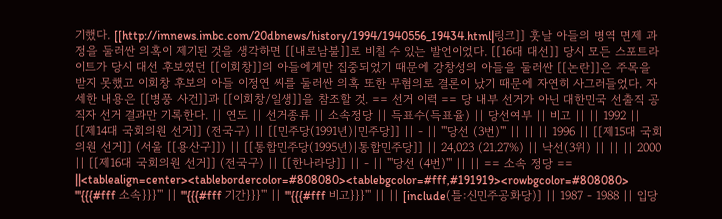기했다. [[http://imnews.imbc.com/20dbnews/history/1994/1940556_19434.html|링크]] 훗날 아들의 병역 면제 과정을 둘러싼 의혹이 제기된 것을 생각하면 [[내로남불]]로 비칠 수 있는 발언이었다. [[16대 대선]] 당시 모든 스포트라이트가 당시 대선 후보였던 [[이회창]]의 아들에게만 집중되었기 때문에 강창성의 아들을 둘러싼 [[논란]]은 주목을 받지 못했고 이회창 후보의 아들 이정연 씨를 둘러싼 의혹 또한 무혐의로 결론이 났기 때문에 자연히 사그러들었다. 자세한 내용은 [[병풍 사건]]과 [[이회창/일생]]을 참조할 것. == 선거 이력 == 당 내부 선거가 아닌 대한민국 선출직 공직자 선거 결과만 기록한다. || 연도 || 선거종류 || 소속정당 || 득표수(득표율) || 당선여부 || 비고 || || 1992 || [[제14대 국회의원 선거]] (전국구) || [[민주당(1991년)|민주당]] || - || '''당선 (3번)''' || || || 1996 || [[제15대 국회의원 선거]] (서울 [[용산구]]) || [[통합민주당(1995년)|통합민주당]] || 24,023 (21.27%) || 낙선(3위) || || || 2000 || [[제16대 국회의원 선거]] (전국구) || [[한나라당]] || - || '''당선 (4번)''' || || == 소속 정당 == ||<tablealign=center><tablebordercolor=#808080><tablebgcolor=#fff,#191919><rowbgcolor=#808080> '''{{{#fff 소속}}}''' || '''{{{#fff 기간}}}''' || '''{{{#fff 비고}}}''' || || [include(틀:신민주공화당)] || 1987 - 1988 || 입당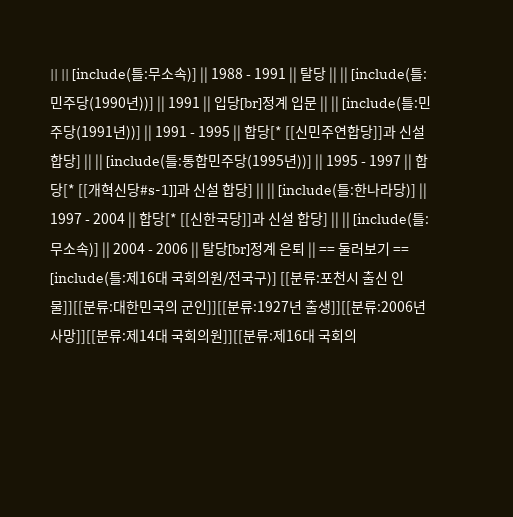|| || [include(틀:무소속)] || 1988 - 1991 || 탈당 || || [include(틀:민주당(1990년))] || 1991 || 입당[br]정계 입문 || || [include(틀:민주당(1991년))] || 1991 - 1995 || 합당[* [[신민주연합당]]과 신설 합당] || || [include(틀:통합민주당(1995년))] || 1995 - 1997 || 합당[* [[개혁신당#s-1]]과 신설 합당] || || [include(틀:한나라당)] || 1997 - 2004 || 합당[* [[신한국당]]과 신설 합당] || || [include(틀:무소속)] || 2004 - 2006 || 탈당[br]정계 은퇴 || == 둘러보기 == [include(틀:제16대 국회의원/전국구)] [[분류:포천시 출신 인물]][[분류:대한민국의 군인]][[분류:1927년 출생]][[분류:2006년 사망]][[분류:제14대 국회의원]][[분류:제16대 국회의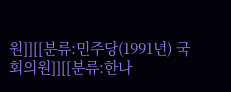원]][[분류:민주당(1991년) 국회의원]][[분류:한나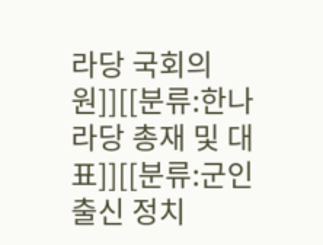라당 국회의원]][[분류:한나라당 총재 및 대표]][[분류:군인 출신 정치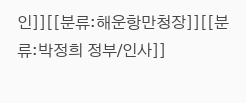인]][[분류:해운항만청장]][[분류:박정희 정부/인사]]